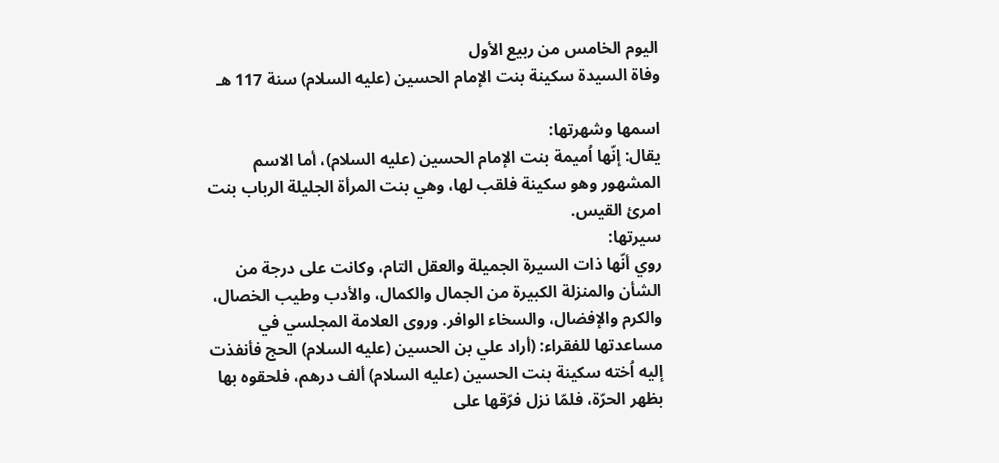اليوم الخامس من ربيع الأول
وفاة السيدة سكينة بنت الإمام الحسين (عليه السلام) سنة 117 هـ

اسمها وشهرتها:
يقال: إنّها اُميمة بنت الإمام الحسين (عليه السلام)، أما الاسم المشهور وهو سكينة فلقب لها، وهي بنت المرأة الجليلة الرباب بنت امرئ القيس.
سيرتها:
روي أنّها ذات السيرة الجميلة والعقل التام، وكانت على درجة من الشأن والمنزلة الكبيرة من الجمال والكمال، والأدب وطيب الخصال، والكرم والإفضال، والسخاء الوافر. وروى العلامة المجلسي في مساعدتها للفقراء: (أراد علي بن الحسين (عليه السلام) الحج فأنفذت إليه اُخته سكينة بنت الحسين (عليه السلام) ألف درهم، فلحقوه بها بظهر الحرّة، فلمّا نزل فرّقها على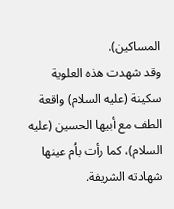المساكين).
وقد شهدت هذه العلوية سكينة (عليه السلام) واقعة الطف مع أبيها الحسين (عليه السلام)، كما رأت باُم عينها شهادته الشريفة.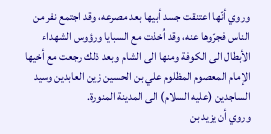وروي أنّها اعتنقت جسد أبيها بعد مصرعه، وقد اجتمع نفر من الناس فجرّوها عنه، وقد اُخذت مع السبايا ورؤوس الشهداء الأبطال الى الكوفة ومنها الى الشام وبعد ذلك رجعت مع أخيها الإمام المعصوم المظلوم علي بن الحسين زين العابدين وسيد الساجدين (عليه السلام) الى المدينة المنورة.
وروي أن يزيد بن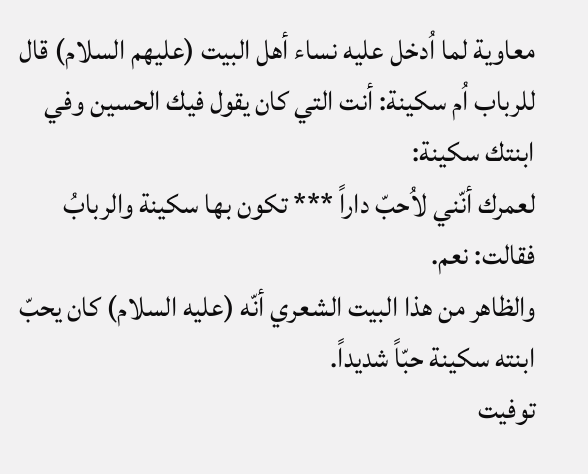معاوية لما اُدخل عليه نساء أهل البيت (عليهم السلام) قال للرباب اُم سكينة: أنت التي كان يقول فيك الحسين وفي ابنتك سكينة:
لعمرك أنّني لاُحبّ داراً *** تكون بها سكينة والربابُ
فقالت: نعم.
والظاهر من هذا البيت الشعري أنّه (عليه السلام) كان يحبّ ابنته سكينة حبّاً شديداً.
توفيت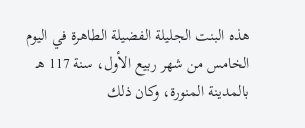هذه البنت الجليلة الفضيلة الطاهرة في اليوم الخامس من شهر ربيع الأول، سنة 117 هـ بالمدينة المنورة، وكان ذلك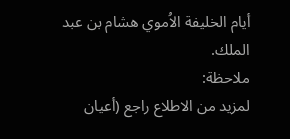أيام الخليفة الاُموي هشام بن عبد الملك.
ملاحظة:
لمزيد من الاطلاع راجع (أعيان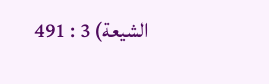الشيعة) 3 : 491